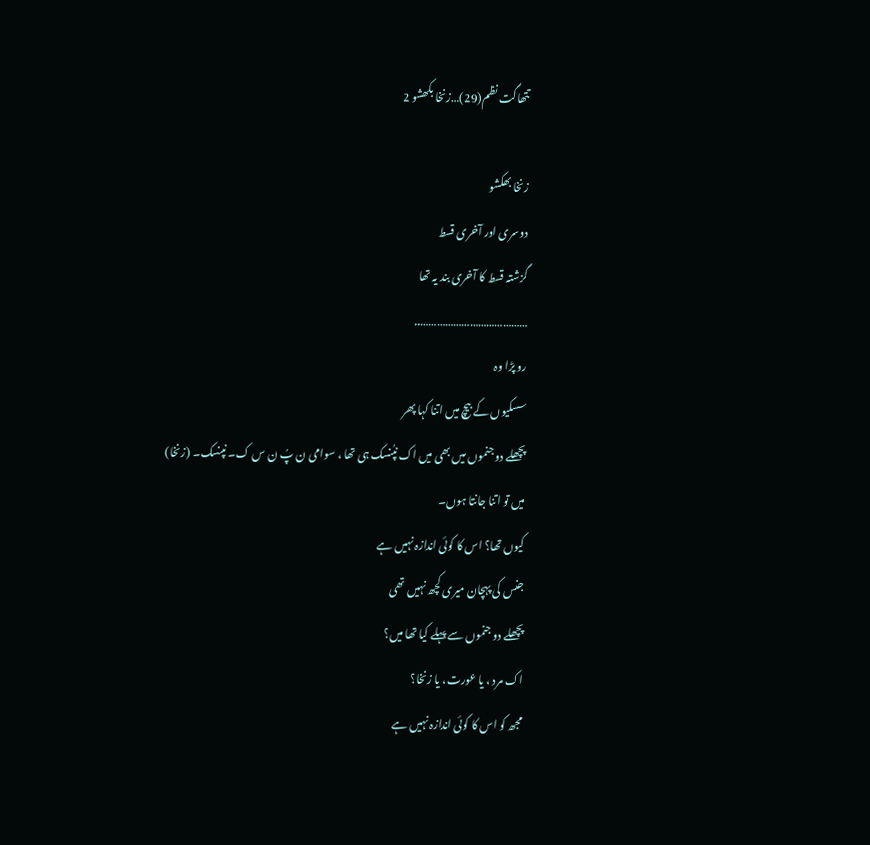تتھاگت نظم(29)…زنخا بکھشو 2

زنخا بھکشو
دوسری اور آخری قسط
گزشتہ قسط کا آخری بند یہ تھا
…………………………………..
رو پڑا وہ
سسکیوں کے بیچ میں اتنا کہا پھر
پچھلے دو جنموں میں بھی میں اک نپُنسک ہی تھا ، سوامی ن پُ ن س ک۔ نپنسک۔ (زنخا)
میں تو اتنا جانتا ہوں۔
کیوں تھا؟ اس کا کوئی اندازہ نہیں ہے
جنس کی پہچان میری کچھ نہیں تھی
پچھلے دو جنموں سے پہلے کیا تھا میں؟
اک مرد ، یا عورت، یا زنخا؟
مجھ کو اس کا کوئی اندازہ نہیں ہے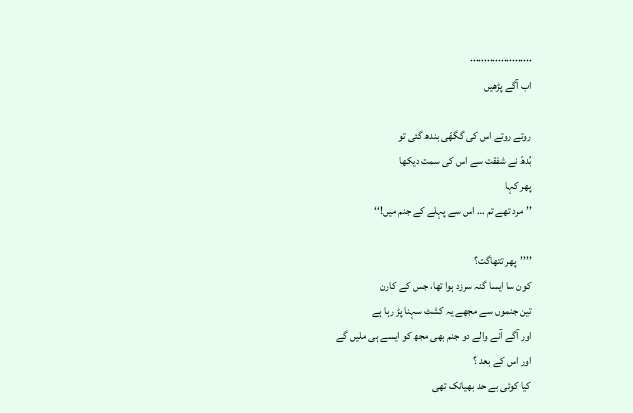۰۰۰۰۰۰۰۰۰۰۰۰۰۰۰۰۰۰۰۰۰۰
اب آگے پڑھیں

روتے روتے اس کی گگھّی بندھ گئی تو
بُدھّ نے شفقت سے اس کی سمت دیکھا
پھر کہا
’’مرد تھے تم … اس سے پہلے کے جنم میں!‘‘

’’’’پھر تتھاگت؟
کون سا ایسا گنہ سرزد ہوا تھا، جس کے کارن
تین جنموں سے مجھے یہ کشٹ سہنا پڑ رہا ہے
اور آگے آنے والے دو جنم بھی مجھ کو ایسے ہی ملیں گے
اور اس کے بعد ؟
کیا کوئی بے حد بھیانک تھی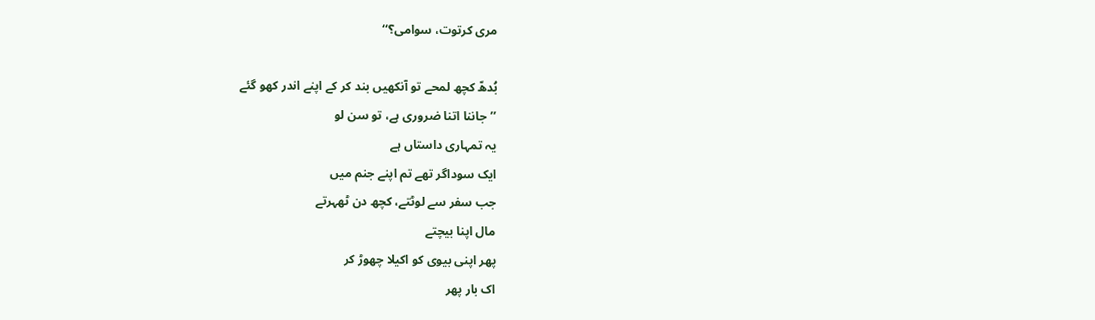مری کرتوت، سوامی؟‘‘

بُدھّ کچھ لمحے تو آنکھیں بند کر کے اپنے اندر کھو گئے
’’جاننا اتنا ضروری ہے، تو سن لو
یہ تمہاری داستاں ہے
ایک سوداگر تھے تم اپنے جنم میں
جب سفر سے لوٹتے، کچھ دن ٹھہرتے
مال اپنا بیچتے
پھر اپنی بیوی کو اکیلا چھوڑ کر
اک بار پھر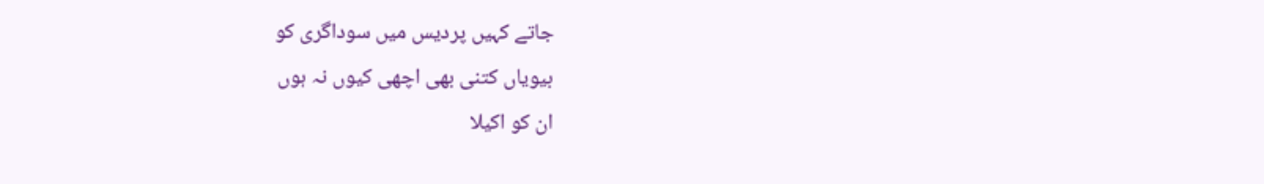جاتے کہیں پردیس میں سوداگری کو
بیویاں کتنی بھی اچھی کیوں نہ ہوں
ان کو اکیلا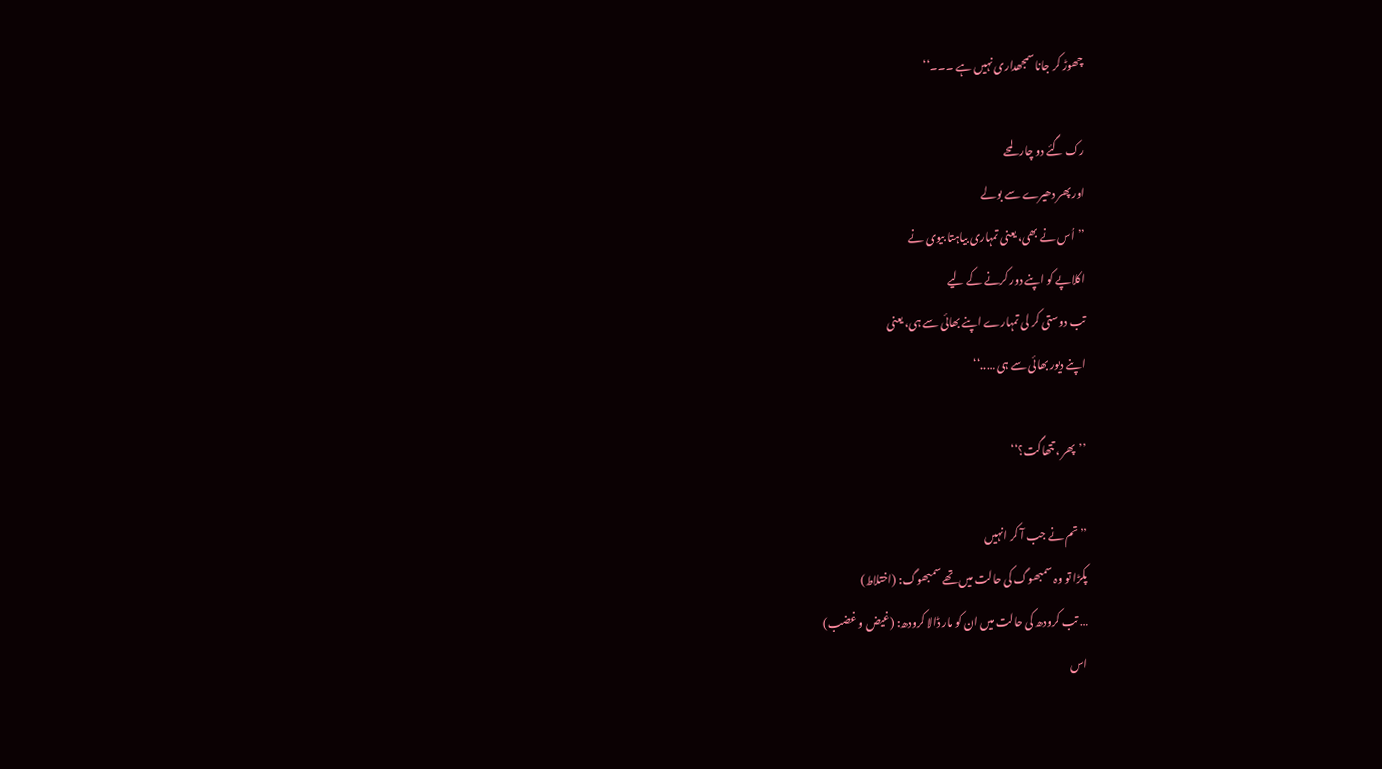چھوڑ کر جانا سمجھداری نہیں ہے ۔۔۔‘‘

رک گئے دو چار لمحے
اور پھر دھیرے سے بولے
’’اُس نے بھی، یعنی تمہاری بیاہتا بیوی نے
اکلاپے کو اپنے دور کرنے کے لیے
تب دوستی کر لی تمہارے اپنے بھائی سے ہی، یعنی
اپنے دیور بھائی سے ہی …..‘‘

’’پھر ، تتھاگت؟‘‘

’’تم نے جب آ کر انہیں
پکڑا تو وہ سمبھوگ کی حالت میں تھے سمبھوگ: (اختلاط)
… تب کرودھ کی حالت میں ان کو مار ڈالا کرودھ: (غیض و غضب)
اس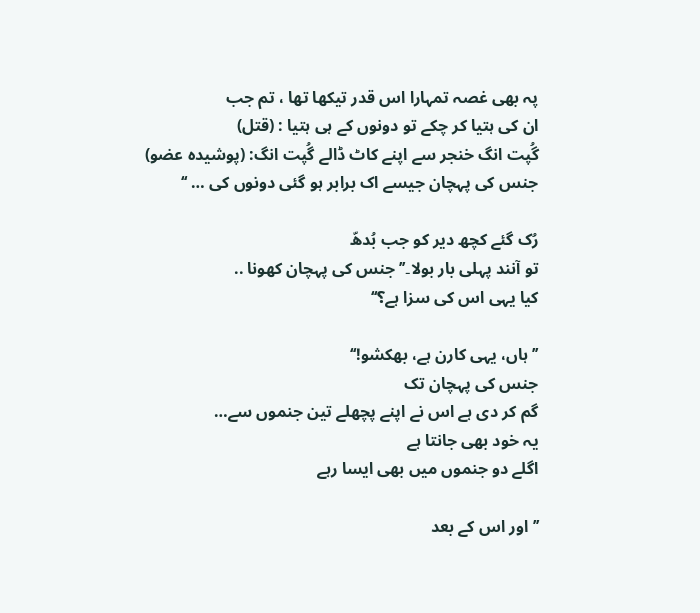پہ بھی غصہ تمہارا اس قدر تیکھا تھا ، تم جب
ان کی ہتیا کر چکے تو دونوں کے ہی ہتیا : (قتل)
گُپت انگ خنجر سے اپنے کاٹ ڈالے گُپت انگ: (پوشیدہ عضو)
جنس کی پہچان جیسے اک برابر ہو گئی دونوں کی … ‘‘

رُک گئے کچھ دیر کو جب بُدھّ
تو آنند پہلی بار بولا۔’’جنس کی پہچان کھونا ..
کیا یہی اس کی سزا ہے؟‘‘

’’ہاں، یہی کارن ہے، بھکشو!‘‘
جنس کی پہچان تک
گم کر دی ہے اس نے اپنے پچھلے تین جنموں سے…
یہ خود بھی جانتا ہے
اگلے دو جنموں میں بھی ایسا رہے

’’اور اس کے بعد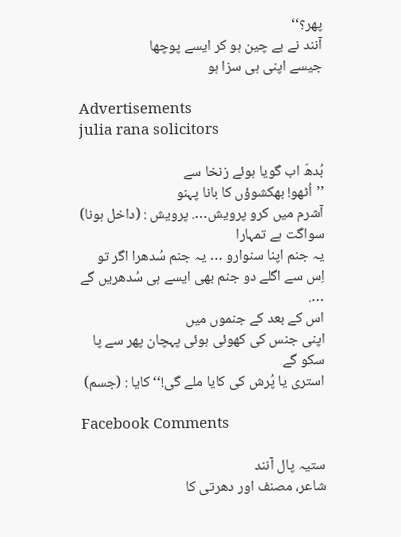پھر؟‘‘
آنند نے بے چین ہو کر ایسے پوچھا
جیسے اپنی ہی سزا ہو

Advertisements
julia rana solicitors

بُدھّ اب گویا ہوئے زنخا سے
’’اُٹھو! بھکشوؤں کا بانا پہنو
آشرم میں کرو پرویش…. پرویش : (داخل ہونا)
سواگت ہے تمہارا
یہ جنم اپنا سنوارو … یہ جنم سُدھرا اگر تو
اِس سے اگلے دو جنم بھی ایسے ہی سُدھریں گے ….
اس کے بعد کے جنموں میں
اپنی جنس کی کھوئی ہوئی پہچان پھر سے پا سکو گے
استری یا پُرش کی کایا ملے گی!‘‘ کایا : (جسم)

Facebook Comments

ستیہ پال آنند
شاعر، مصنف اور دھرتی کا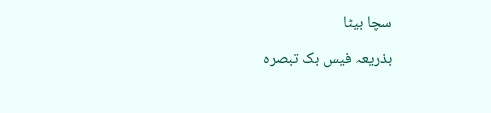سچا بیٹا

بذریعہ فیس بک تبصرہ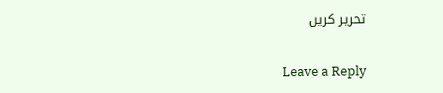تحریر کریں

Leave a Reply